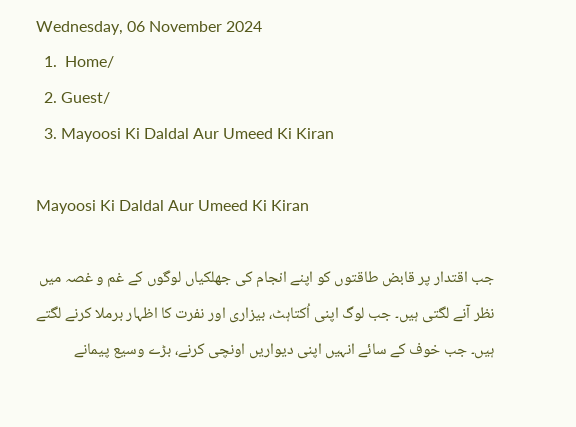Wednesday, 06 November 2024
  1.  Home/
  2. Guest/
  3. Mayoosi Ki Daldal Aur Umeed Ki Kiran

Mayoosi Ki Daldal Aur Umeed Ki Kiran

جب اقتدار پر قابض طاقتوں کو اپنے انجام کی جھلکیاں لوگوں کے غم و غصہ میں نظر آنے لگتی ہیں۔ جب لوگ اپنی اُکتاہٹ، بیزاری اور نفرت کا اظہار برملا کرنے لگتے ہیں۔ جب خوف کے سائے انہیں اپنی دیواریں اونچی کرنے، بڑے وسیع پیمانے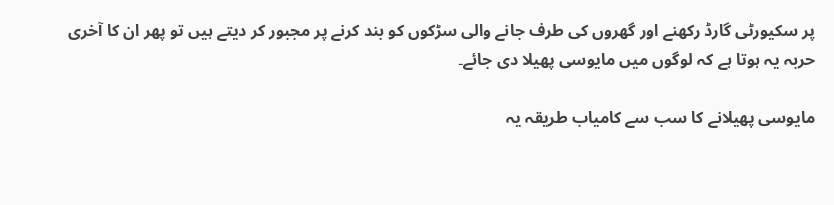پر سکیورٹی گارڈ رکھنے اور گھروں کی طرف جانے والی سڑکوں کو بند کرنے پر مجبور کر دیتے ہیں تو پھر ان کا آخری حربہ یہ ہوتا ہے کہ لوگوں میں مایوسی پھیلا دی جائے۔

مایوسی پھیلانے کا سب سے کامیاب طریقہ یہ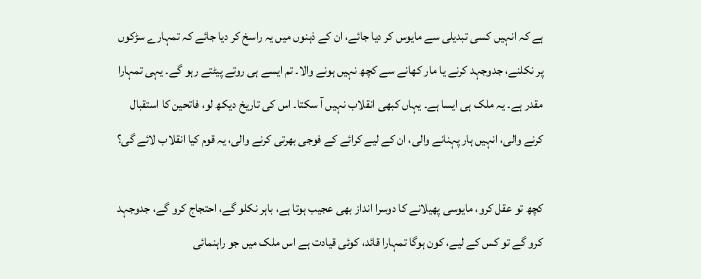ہے کہ انہیں کسی تبدیلی سے مایوس کر دیا جائے، ان کے ذہنوں میں یہ راسخ کر دیا جائے کہ تمہارے سڑکوں پر نکلنے، جدوجہد کرنے یا مار کھانے سے کچھ نہیں ہونے والا۔ تم ایسے ہی روتے پیٹتے رہو گے۔ یہی تمہارا مقدر ہے۔ یہ ملک ہی ایسا ہے۔ یہاں کبھی انقلاب نہیں آ سکتا۔ اس کی تاریخ دیکھ لو، فاتحین کا استقبال کرنے والی، انہیں ہار پہنانے والی، ان کے لیے کرائے کے فوجی بھرتی کرنے والی، یہ قوم کیا انقلاب لائے گی؟

کچھ تو عقل کرو، مایوسی پھیلانے کا دوسرا انداز بھی عجیب ہوتا ہے، باہر نکلو گے، احتجاج کرو گے، جدوجہد کرو گے تو کس کے لیے، کون ہوگا تمہارا قائد، کوئی قیادت ہے اس ملک میں جو راہنمائی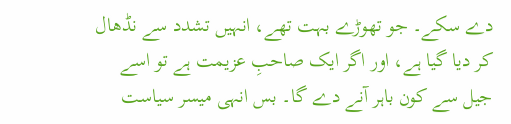دے سکے۔ جو تھوڑے بہت تھے، انہیں تشدد سے نڈھال کر دیا گیا ہے، اور اگر ایک صاحبِ عزیمت ہے تو اسے جیل سے کون باہر آنے دے گا۔ بس انہی میسر سیاست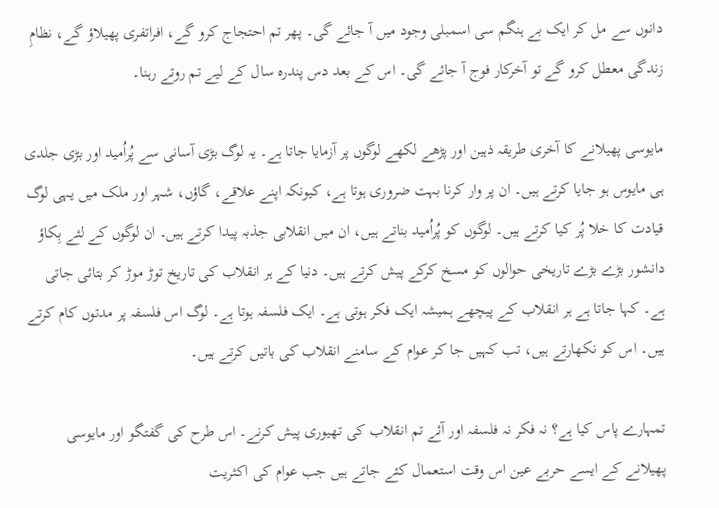دانوں سے مل کر ایک بے ہنگم سی اسمبلی وجود میں آ جائے گی۔ پھر تم احتجاج کرو گے، افراتفری پھیلاؤ گے، نظامِ زندگی معطل کرو گے تو آخرکار فوج آ جائے گی۔ اس کے بعد دس پندرہ سال کے لیے تم روتے رہنا۔

مایوسی پھیلانے کا آخری طریقہ ذہین اور پڑھے لکھے لوگوں پر آزمایا جاتا ہے۔ یہ لوگ بڑی آسانی سے پُراُمید اور بڑی جلدی ہی مایوس ہو جایا کرتے ہیں۔ ان پر وار کرنا بہت ضروری ہوتا ہے، کیونکہ اپنے علاقے، گاؤں، شہر اور ملک میں یہی لوگ قیادت کا خلا پُر کیا کرتے ہیں۔ لوگوں کو پُراُمید بناتے ہیں، ان میں انقلابی جذبہ پیدا کرتے ہیں۔ ان لوگوں کے لئے بِکاؤ دانشور بڑے بڑے تاریخی حوالوں کو مسخ کرکے پیش کرتے ہیں۔ دنیا کے ہر انقلاب کی تاریخ توڑ موڑ کر بتائی جاتی ہے۔ کہا جاتا ہے ہر انقلاب کے پیچھے ہمیشہ ایک فکر ہوتی ہے۔ ایک فلسفہ ہوتا ہے۔ لوگ اس فلسفہ پر مدتوں کام کرتے ہیں۔ اس کو نکھارتے ہیں، تب کہیں جا کر عوام کے سامنے انقلاب کی باتیں کرتے ہیں۔

تمہارے پاس کیا ہے؟ نہ فکر نہ فلسفہ اور آئے تم انقلاب کی تھیوری پیش کرنے۔ اس طرح کی گفتگو اور مایوسی پھیلانے کے ایسے حربے عین اس وقت استعمال کئے جاتے ہیں جب عوام کی اکثریت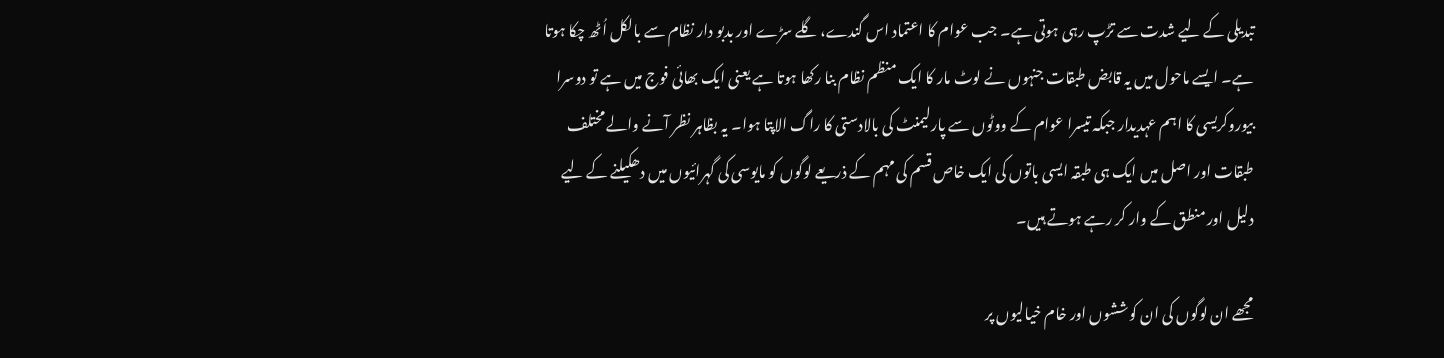تبدیلی کے لیے شدت سے تڑپ رہی ہوتی ہے۔ جب عوام کا اعتماد اس گندے، گلے سڑے اور بدبو دار نظام سے بالکل اُٹھ چکا ہوتا ہے۔ ایسے ماحول میں یہ قابض طبقات جنہوں نے لوٹ مار کا ایک منظم نظام بنا رکھا ہوتا ہے یعنی ایک بھائی فوج میں ہے تو دوسرا بیوروکریسی کا اہم عہدیدار جبکہ تیسرا عوام کے ووٹوں سے پارلیمنٹ کی بالادستی کا راگ الاپتا ہوا۔ یہ بظاہر نظر آنے والے مختلف طبقات اور اصل میں ایک ہی طبقہ ایسی باتوں کی ایک خاص قسم کی مہم کے ذریعے لوگوں کو مایوسی کی گہرائیوں میں دھکیلنے کے لیے دلیل اور منطق کے وار کر رہے ہوتے ہیں۔

مجھے ان لوگوں کی ان کوششوں اور خام خیالیوں پر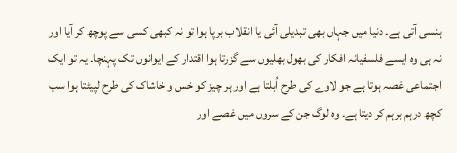ہنسی آتی ہے۔ دنیا میں جہاں بھی تبدیلی آئی یا انقلاب برپا ہوا تو نہ کبھی کسی سے پوچھ کر آیا اور نہ ہی وہ ایسے فلسفیانہ افکار کی بھول بھلیوں سے گزرتا ہوا اقتدار کے ایوانوں تک پہنچا۔ یہ تو ایک اجتماعی غصہ ہوتا ہے جو لاوے کی طرح اُبلتا ہے اور ہر چیز کو خس و خاشاک کی طرح لپیٹتا ہوا سب کچھ درہم برہم کر دیتا ہے۔ وہ لوگ جن کے سروں میں غصے اور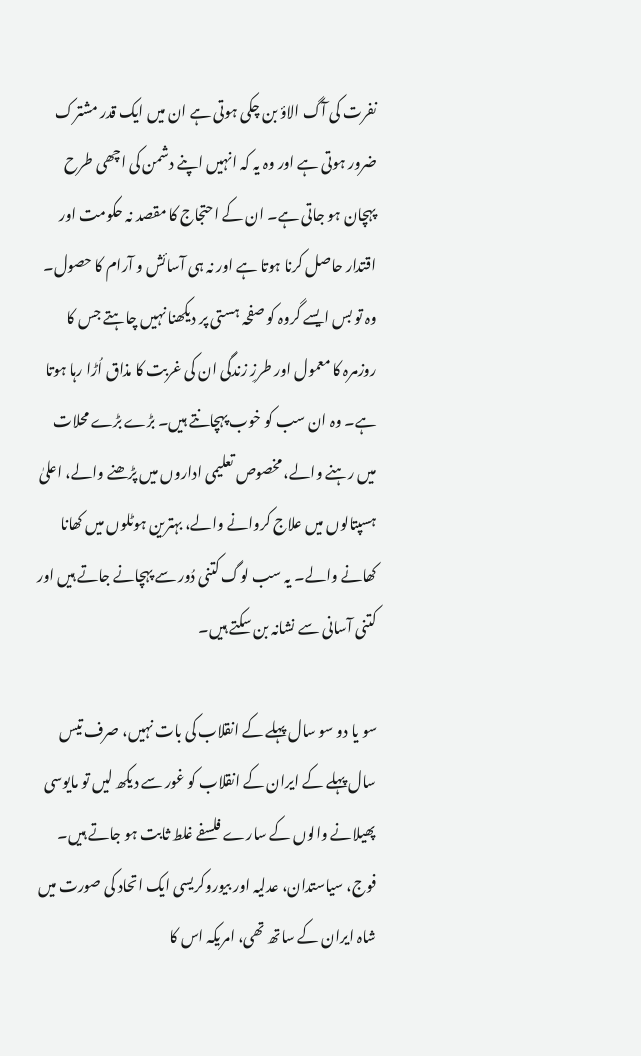نفرت کی آگ الاؤ بن چکی ہوتی ہے ان میں ایک قدر مشترک ضرور ہوتی ہے اور وہ یہ کہ انہیں اپنے دشمن کی اچھی طرح پہچان ہو جاتی ہے۔ ان کے احتجاج کا مقصد نہ حکومت اور اقتدار حاصل کرنا ہوتا ہے اور نہ ہی آسائش و آرام کا حصول۔ وہ تو بس ایسے گروہ کو صفحہ ہستی پر دیکھنا نہیں چاہتے جس کا روزمرہ کا معمول اور طرزِ زندگی ان کی غربت کا مذاق اُڑا رہا ہوتا ہے۔ وہ ان سب کو خوب پہچانتے ہیں۔ بڑے بڑے محلات میں رہنے والے، مخصوص تعلیمی اداروں میں پڑھنے والے، اعلیٰ ہسپتالوں میں علاج کروانے والے، بہترین ہوٹلوں میں کھانا کھانے والے۔ یہ سب لوگ کتنی دُور سے پہچانے جاتے ہیں اور کتنی آسانی سے نشانہ بن سکتے ہیں۔

سو یا دو سو سال پہلے کے انقلاب کی بات نہیں، صرف تیس سال پہلے کے ایران کے انقلاب کو غور سے دیکھ لیں تو مایوسی پھیلانے والوں کے سارے فلسفے غلط ثابت ہو جاتے ہیں۔ فوج، سیاستدان، عدلیہ اور بیوروکریسی ایک اتحاد کی صورت میں شاہ ایران کے ساتھ تھی، امریکہ اس کا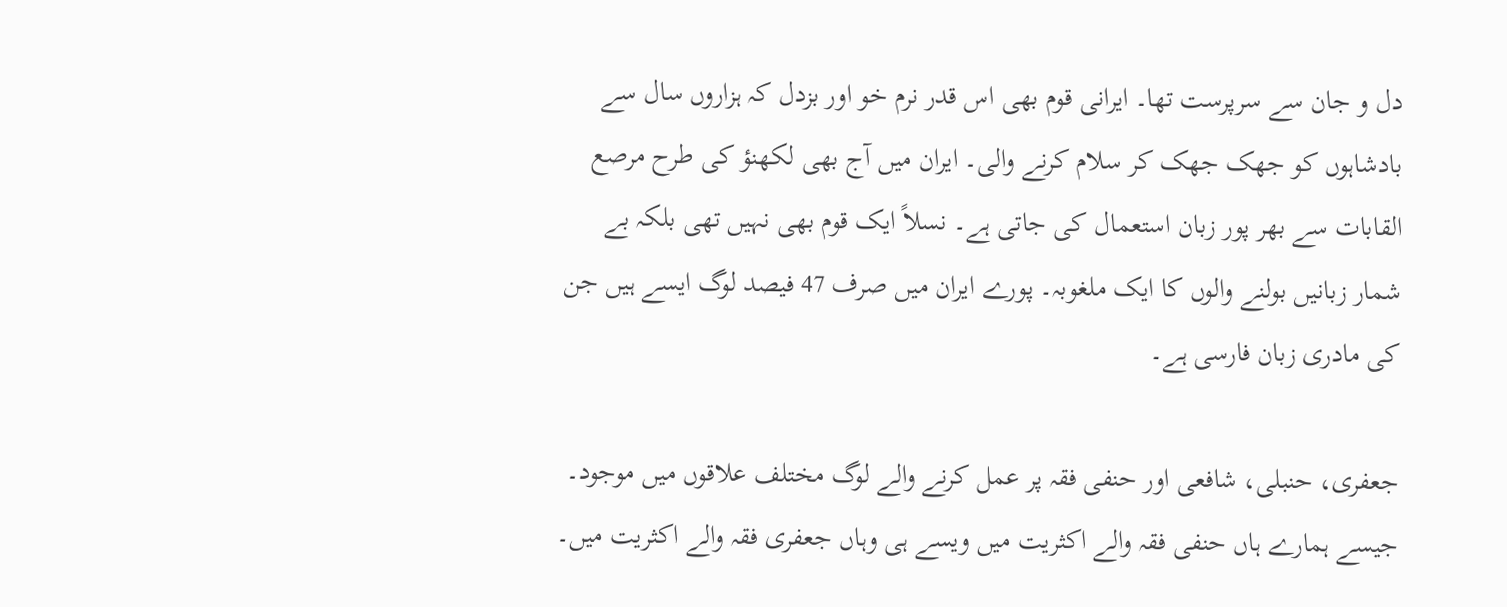دل و جان سے سرپرست تھا۔ ایرانی قوم بھی اس قدر نرم خو اور بزدل کہ ہزاروں سال سے بادشاہوں کو جھک جھک کر سلام کرنے والی۔ ایران میں آج بھی لکھنؤ کی طرح مرصع القابات سے بھر پور زبان استعمال کی جاتی ہے۔ نسلاً ایک قوم بھی نہیں تھی بلکہ بے شمار زبانیں بولنے والوں کا ایک ملغوبہ۔ پورے ایران میں صرف 47 فیصد لوگ ایسے ہیں جن کی مادری زبان فارسی ہے۔

جعفری، حنبلی، شافعی اور حنفی فقہ پر عمل کرنے والے لوگ مختلف علاقوں میں موجود۔ جیسے ہمارے ہاں حنفی فقہ والے اکثریت میں ویسے ہی وہاں جعفری فقہ والے اکثریت میں۔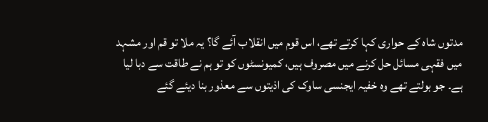مدتوں شاہ کے حواری کہا کرتے تھے، اس قوم میں انقلاب آئے گا؟ یہ ملا تو قم اور مشہد میں فقہی مسائل حل کرنے میں مصروف ہیں، کمیونسٹوں کو تو ہم نے طاقت سے دبا لیا ہے۔ جو بولتے تھے وہ خفیہ ایجنسی ساوک کی اذیتوں سے معذور بنا دیئے گئے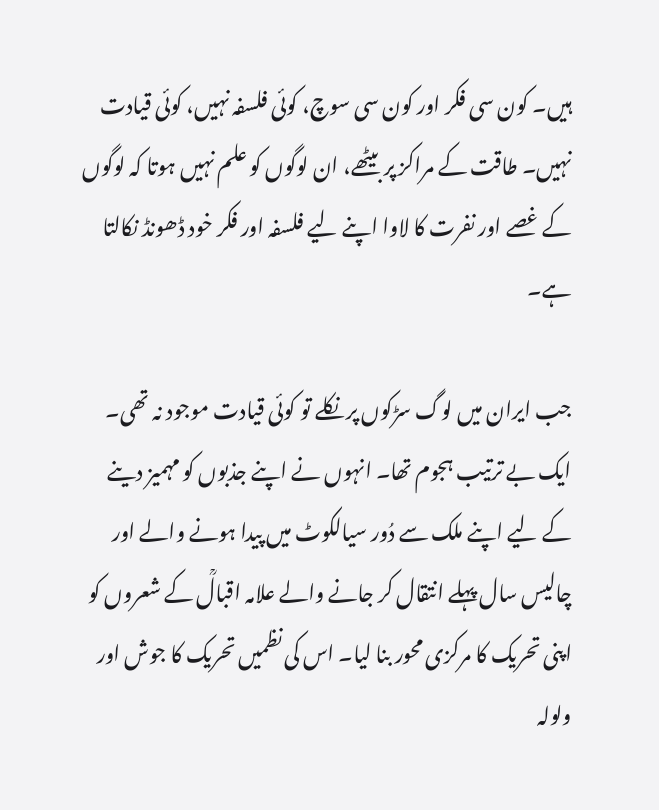ہیں۔ کون سی فکر اور کون سی سوچ، کوئی فلسفہ نہیں، کوئی قیادت نہیں۔ طاقت کے مراکز پر بیٹھے، ان لوگوں کو علم نہیں ہوتا کہ لوگوں کے غصے اور نفرت کا لاوا اپنے لیے فلسفہ اور فکر خود ڈھونڈ نکالتا ہے۔

جب ایران میں لوگ سڑکوں پر نکلے تو کوئی قیادت موجود نہ تھی۔ ایک بے ترتیب ہجوم تھا۔ انہوں نے اپنے جذبوں کو مہمیز دینے کے لیے اپنے ملک سے دُور سیالکوٹ میں پیدا ہونے والے اور چالیس سال پہلے انتقال کر جانے والے علامہ اقبالؒ کے شعروں کو اپنی تحریک کا مرکزی محور بنا لیا۔ اس کی نظمیں تحریک کا جوش اور ولولہ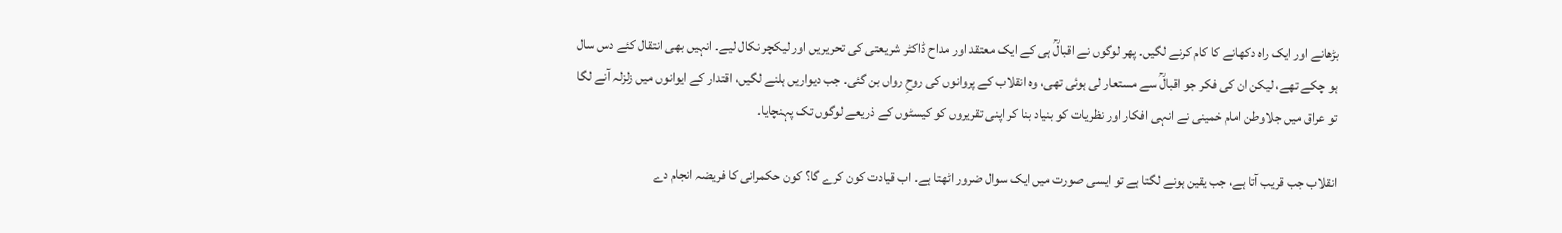بڑھانے اور ایک راہ دکھانے کا کام کرنے لگیں۔ پھر لوگوں نے اقبالؒ ہی کے ایک معتقد اور مداح ڈاکٹر شریعتی کی تحریریں اور لیکچر نکال لیے۔ انہیں بھی انتقال کئے دس سال ہو چکے تھے، لیکن ان کی فکر جو اقبالؒ سے مستعار لی ہوئی تھی، وہ انقلاب کے پروانوں کی روحِ رواں بن گئی۔ جب دیواریں ہلنے لگیں، اقتدار کے ایوانوں میں زلزلہ آنے لگا تو عراق میں جلاوطن امام خمینی نے انہی افکار اور نظریات کو بنیاد بنا کر اپنی تقریروں کو کیسٹوں کے ذریعے لوگوں تک پہنچایا۔

انقلاب جب قریب آتا ہے، جب یقین ہونے لگتا ہے تو ایسی صورت میں ایک سوال ضرور اٹھتا ہے۔ اب قیادت کون کرے گا؟ کون حکمرانی کا فریضہ انجام دے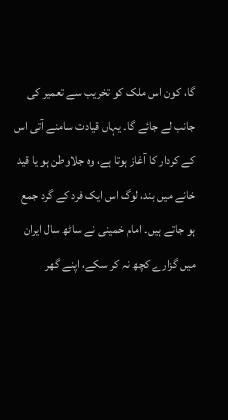گا، کون اس ملک کو تخریب سے تعمیر کی جانب لے جائے گا۔ یہاں قیادت سامنے آتی اس کے کردار کا آغاز ہوتا ہے، وہ جلاوطن ہو یا قید خانے میں بند، لوگ اس ایک فرد کے گرد جمع ہو جاتے ہیں۔ امام خمینی نے ساٹھ سال ایران میں گزارے کچھ نہ کر سکے، اپنے گھر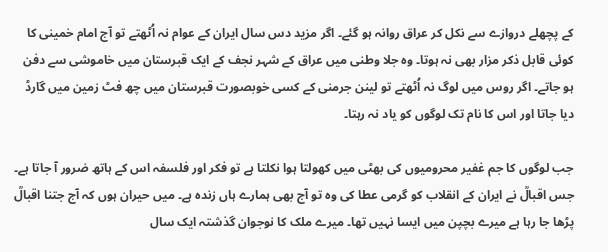کے پچھلے دروازے سے نکل کر عراق روانہ ہو گئے۔ اگر مزید دس سال ایران کے عوام نہ اُٹھتے تو آج امام خمینی کا کوئی قابل ذکر مزار بھی نہ ہوتا۔ وہ جلا وطنی میں عراق کے شہر نجف کے ایک قبرستان میں خاموشی سے دفن ہو جاتے۔ اگر روس میں لوگ نہ اُٹھتے تو لینن جرمنی کے کسی خوبصورت قبرستان میں چھ فٹ زمین میں گارڈ دیا جاتا اور اس کا نام تک لوگوں کو یاد نہ رہتا۔

جب لوگوں کا جم غفیر محرومیوں کی بھٹی میں کھولتا ہوا نکلتا ہے تو فکر اور فلسفہ اس کے ہاتھ ضرور آ جاتا ہے۔ جس اقبالؒ نے ایران کے انقلاب کو گرمی عطا کی وہ تو آج بھی ہمارے ہاں زندہ ہے۔ میں حیران ہوں کہ آج جتنا اقبالؒ پڑھا جا رہا ہے میرے بچپن میں ایسا نہیں تھا۔ میرے ملک کا نوجوان گذشتہ ایک سال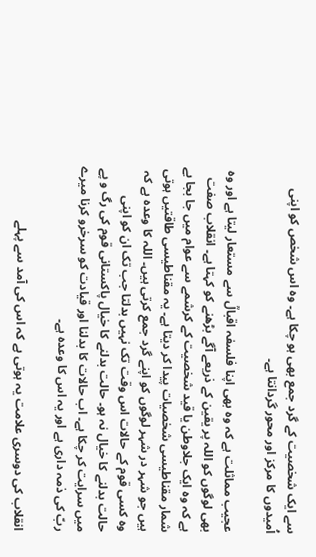سے ایک شخصیت کے گرد جمع بھی ہو چکا ہے۔ وہ اس شخص کو اپنی اُمیدوں کا مرکز اور محور گردانتا ہے۔

عجیب مماثلت ہے کہ وہ بھی اپنا فلسفہ اقبالؒ سے مستعار لیتا ہے اور وہ بھی لوگوں کو اللہ پر یقین کے ذریعے آگے بڑھنے کو کہتا ہے۔ انقلاب صفت ہے کہ وہ ایک جلاوطن یا قید شخصیت کے کرشمے سے عوام میں جا بجا بے شمار مقناطیسی شخصیات پیدا کر دیتا ہے۔ یہ مقناطیسی طاقتیں ہوتی ہیں جو شہر در شہر لوگوں کو اپنے گرد جمع کرتی ہیں۔ اللہ کا وعدہ ہے کہ وہ کسی قوم کے حالات اس وقت تک نہیں بدلتا جب تک ان کو اپنی حالت بدلنے کا خیال نہ ہو۔ حالت بدلنے کا خیال پاکستانی قوم کی رگ و پے میں سرایت کر چکا ہے۔ اب حالات کا بدلنا اور قیادت کو سرخرو کرنا میرے ربّ کی ذمہ داری ہے اور یہ اس کا وعدہ ہے۔

انقلاب کی دوسری علامت یہ ہوتی ہے کہ اس کی آمد سے پہلے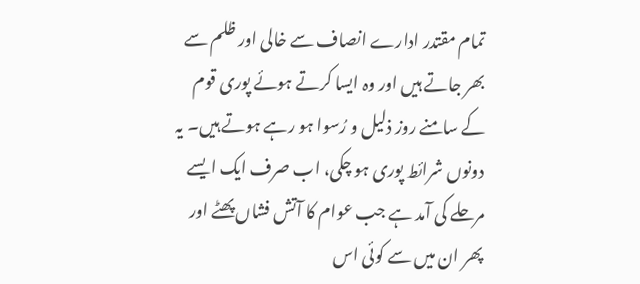تمام مقتدر ادارے انصاف سے خالی اور ظلم سے بھر جاتے ہیں اور وہ ایسا کرتے ہوئے پوری قوم کے سامنے روز ذلیل و رُسوا ہو رہے ہوتے ہیں۔ یہ دونوں شرائط پوری ہو چکی، اب صرف ایک ایسے مرحلے کی آمد ہے جب عوام کا آتش فشاں پھٹے اور پھر ان میں سے کوئی اس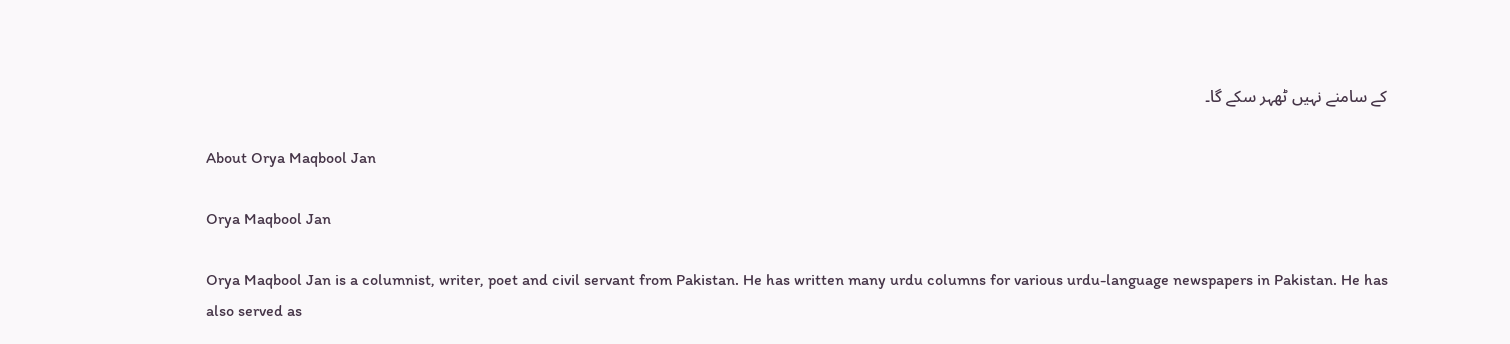کے سامنے نہیں ٹھہر سکے گا۔

About Orya Maqbool Jan

Orya Maqbool Jan

Orya Maqbool Jan is a columnist, writer, poet and civil servant from Pakistan. He has written many urdu columns for various urdu-language newspapers in Pakistan. He has also served as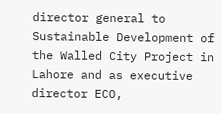director general to Sustainable Development of the Walled City Project in Lahore and as executive director ECO,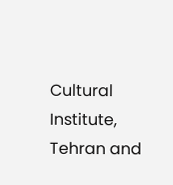Cultural Institute, Tehran and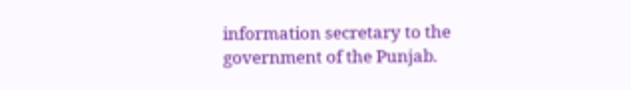information secretary to the government of the Punjab.